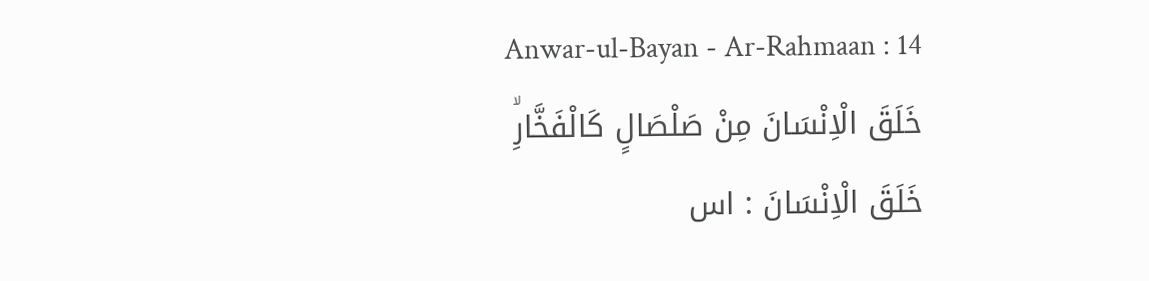Anwar-ul-Bayan - Ar-Rahmaan : 14
خَلَقَ الْاِنْسَانَ مِنْ صَلْصَالٍ كَالْفَخَّارِۙ
خَلَقَ الْاِنْسَانَ : اس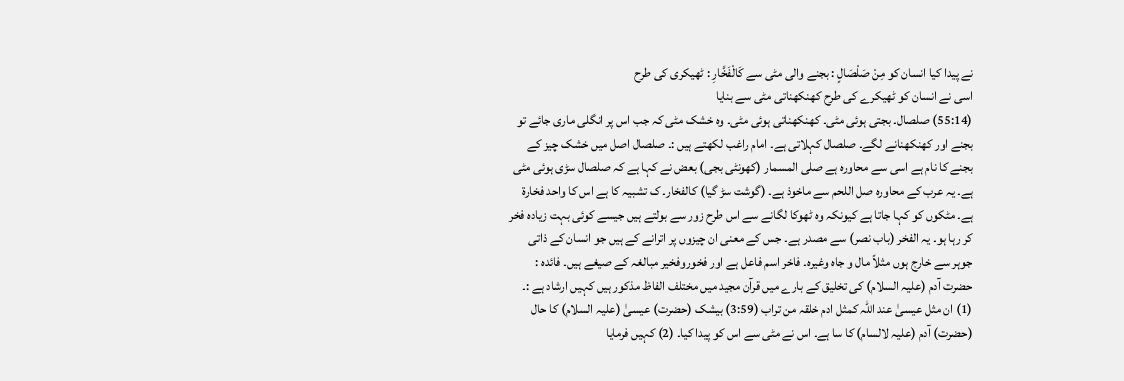نے پیدا کیا انسان کو مِنْ صَلْصَالٍ : بجنے والی مٹی سے كَالْفَخَّارِ : ٹھیکری کی طرح
اسی نے انسان کو ٹھیکرے کی طرح کھنکھناتی مٹی سے بنایا
(55:14) صلصال۔ بجتی ہوئی مٹی۔ کھنکھناتی ہوئی مٹی۔ وہ خشک مٹی کہ جب اس پر انگلی ماری جائے تو بجنے اور کھنکھنانے لگے۔ صلصال کہلاتی ہے۔ امام راغب لکھتے ہیں :۔ صلصال اصل میں خشک چیز کے بجنے کا نام ہے اسی سے محاورہ ہے صلی المسمار (کھونٹی بجی) بعض نے کہا ہے کہ صلصال سڑی ہوئی مٹی ہے۔ یہ عرب کے محاورہ صل اللحم سے ماخوذ ہے۔ (گوشت سڑ گیا) کالفخار۔ ک تشبیہ کا ہے اس کا واحد فخارۃ ہے۔ مٹکوں کو کہا جاتا ہے کیونکہ وہ ٹھوکا لگانے سے اس طرح زور سے بولتے ہیں جیسے کوئی بہت زیادہ فخر کر رہا ہو۔ یہ الفخر (باب نصر) سے مصدر ہے۔ جس کے معنی ان چیزوں پر اترانے کے ہیں جو انسان کے ذاتی جوہر سے خارج ہوں مثلاً مال و جاہ وغیرہ۔ فاخر اسم فاعل ہے اور فخوروفخیر مبالغہ کے صیغے ہیں۔ فائدہ : حضرت آدم (علیہ السلام) کی تخلیق کے بارے میں قرآن مجید میں مختلف الفاظ مذکور ہیں کہیں ارشاد ہے :۔ (1) ان مثل عیسیٰ عند اللہ کمثل ادم خلقہ من تراب (3:59) بیشک (حضرت) عیسیٰ (علیہ السلام) کا حال (حضرت) آدم (علیہ لالسام) کا سا ہے۔ اس نے مٹی سے اس کو پیدا کیا۔ (2) کہیں فرمایا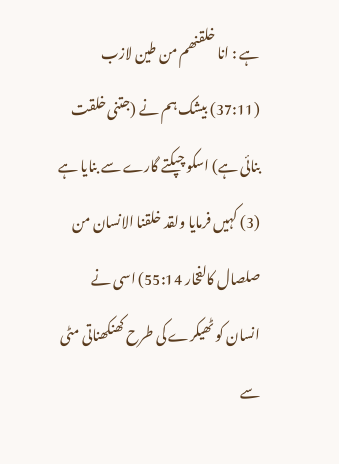ہے : انا خلقنھم من طین لازب (37:11) بیشک ہم نے (جتنی خلقت بنائی ہے) اسکو چپکتے گارے سے بنایا ہے (3) کہیں فرمایا ولقد خلقنا الانسان من صلصال کالفخار 55:14) اسی نے انسان کو ٹھیکرے کی طرح کھنکھناتی مٹی سے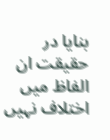بنایا در حقیقت ان الفاظ میں اختلاف نہیں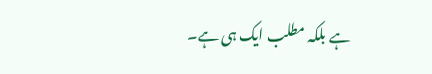ہے بلکہ مطلب ایک ہی ہے۔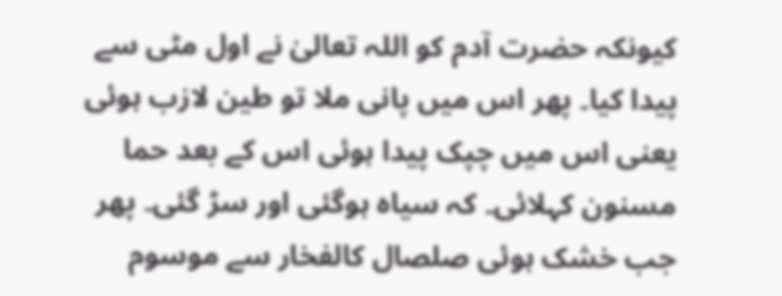کیونکہ حضرت آدم کو اللہ تعالیٰ نے اول مٹی سے پیدا کیا۔ پھر اس میں پانی ملا تو طین لازب ہوئی یعنی اس میں چپک پیدا ہوئی اس کے بعد حما مسنون کہلائی۔ کہ سیاہ ہوگئی اور سڑ گئی۔ پھر جب خشک ہوئی صلصال کالفخار سے موسوم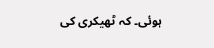ہوئی۔ کہ ٹھیکری کی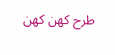طرح کھن کھن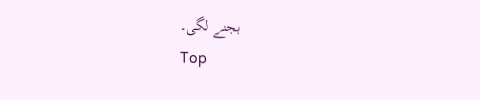بجنے لگی۔
Top